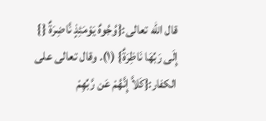قال الله تعالى:{وُجُوهٌ يَوْمَئِذٍ نَّاضِرَةٌ {} إِلَى رَبِّهَا نَاظِرَةٌ} (١). وقال تعالى على الكفار:{كَلاَّ إِنَّهُمْ عَن رَّبِّهِمْ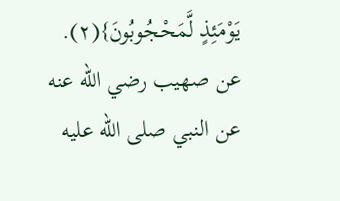يَوْمَئِذٍ لَّمَحْجُوبُونَ}(٢).
عن صهيب رضي الله عنه عن النبي صلى الله عليه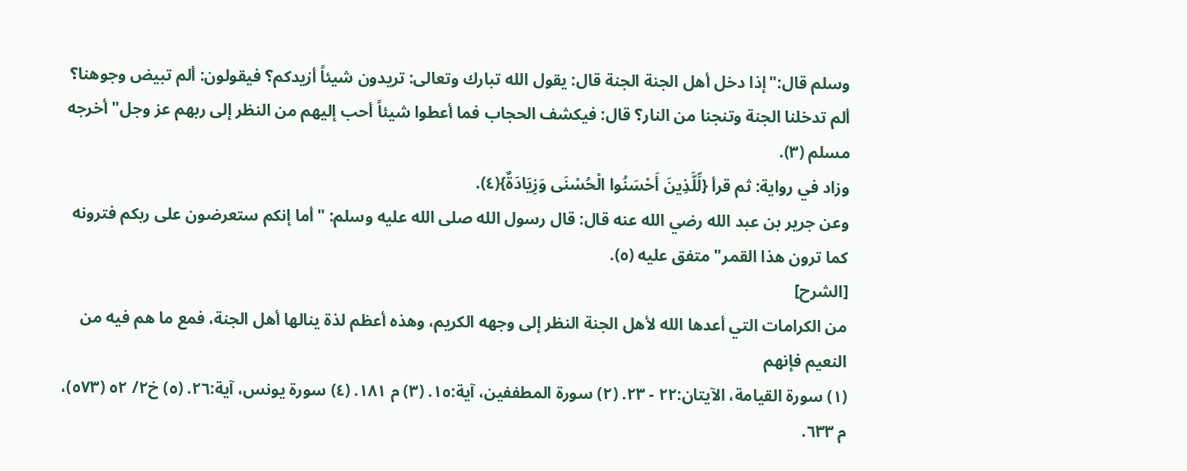وسلم قال:"إذا دخل أهل الجنة الجنة قال: يقول الله تبارك وتعالى: تريدون شيئاً أزيدكم؟ فيقولون: ألم تبيض وجوهنا؟ ألم تدخلنا الجنة وتنجنا من النار؟ قال: فيكشف الحجاب فما أعطوا شيئاً أحب إليهم من النظر إلى ربهم عز وجل" أخرجه مسلم (٣).
وزاد في رواية: ثم قرأ {لِّلَّذِينَ أَحْسَنُوا الْحُسْنَى وَزِيَادَةٌ}(٤).
وعن جرير بن عبد الله رضي الله عنه قال: قال رسول الله صلى الله عليه وسلم: "أما إنكم ستعرضون على ربكم فترونه كما ترون هذا القمر" متفق عليه (٥).
[الشرح]
من الكرامات التي أعدها الله لأهل الجنة النظر إلى وجهه الكريم، وهذه أعظم لذة ينالها أهل الجنة، فمع ما هم فيه من النعيم فإنهم
(١) سورة القيامة، الآيتان:٢٢ - ٢٣. (٢) سورة المطففين، آية:١٥. (٣) م ١٨١. (٤) سورة يونس، آية:٢٦. (٥) خ٢/ ٥٢ (٥٧٣)، م ٦٣٣.